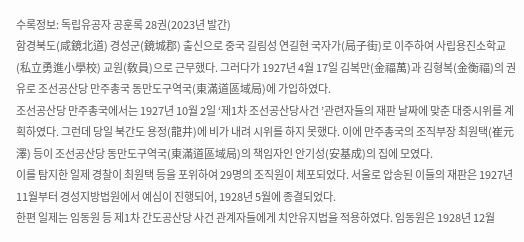수록정보: 독립유공자 공훈록 28권(2023년 발간)
함경북도(咸鏡北道) 경성군(鏡城郡) 출신으로 중국 길림성 연길현 국자가(局子街)로 이주하여 사립용진소학교(私立勇進小學校) 교원(敎員)으로 근무했다. 그러다가 1927년 4월 17일 김복만(金福萬)과 김형복(金衡福)의 권유로 조선공산당 만주총국 동만도구역국(東滿道區域局)에 가입하였다.
조선공산당 만주총국에서는 1927년 10월 2일 ‘제1차 조선공산당사건 ’관련자들의 재판 날짜에 맞춘 대중시위를 계획하였다. 그런데 당일 북간도 용정(龍井)에 비가 내려 시위를 하지 못했다. 이에 만주총국의 조직부장 최원택(崔元澤) 등이 조선공산당 동만도구역국(東滿道區域局)의 책임자인 안기성(安基成)의 집에 모였다.
이를 탐지한 일제 경찰이 최원택 등을 포위하여 29명의 조직원이 체포되었다. 서울로 압송된 이들의 재판은 1927년 11월부터 경성지방법원에서 예심이 진행되어, 1928년 5월에 종결되었다.
한편 일제는 임동원 등 제1차 간도공산당 사건 관계자들에게 치안유지법을 적용하였다. 임동원은 1928년 12월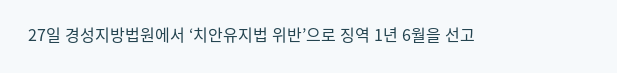27일 경성지방법원에서 ‘치안유지법 위반’으로 징역 1년 6월을 선고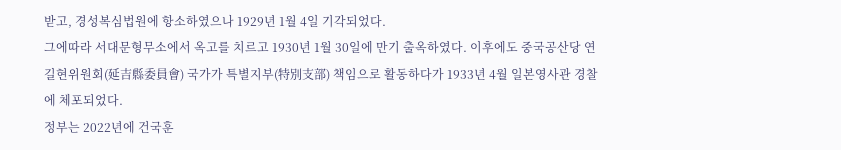받고, 경성복심법원에 항소하였으나 1929년 1월 4일 기각되었다.
그에따라 서대문형무소에서 옥고를 치르고 1930년 1월 30일에 만기 출옥하였다. 이후에도 중국공산당 연길현위원회(延吉縣委員會) 국가가 특별지부(特別支部) 책임으로 활동하다가 1933년 4월 일본영사관 경찰에 체포되었다.
정부는 2022년에 건국훈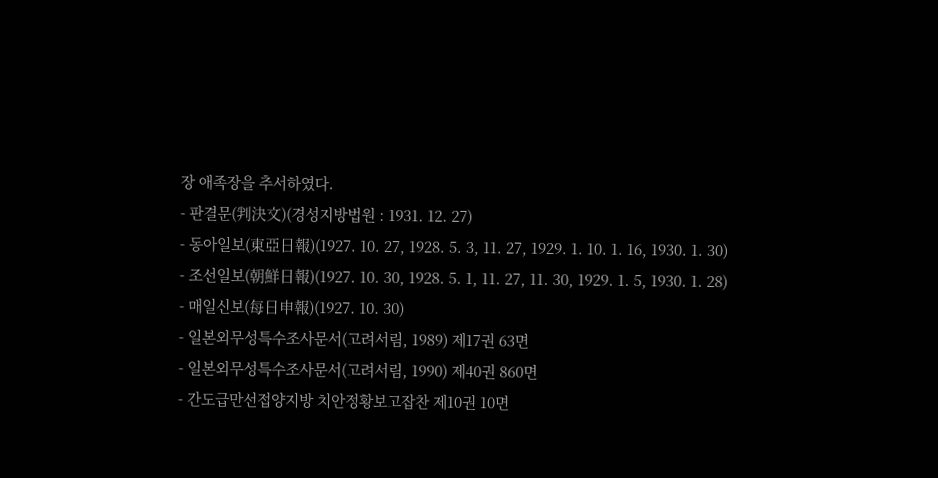장 애족장을 추서하였다.
- 판결문(判決文)(경성지방법원 : 1931. 12. 27)
- 동아일보(東亞日報)(1927. 10. 27, 1928. 5. 3, 11. 27, 1929. 1. 10. 1. 16, 1930. 1. 30)
- 조선일보(朝鮮日報)(1927. 10. 30, 1928. 5. 1, 11. 27, 11. 30, 1929. 1. 5, 1930. 1. 28)
- 매일신보(每日申報)(1927. 10. 30)
- 일본외무성특수조사문서(고려서림, 1989) 제17권 63면
- 일본외무성특수조사문서(고려서림, 1990) 제40권 860면
- 간도급만선접양지방 치안정황보고잡찬 제10권 10면